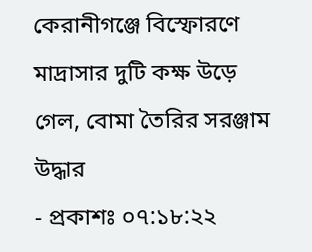কেরানীগঞ্জে বিস্ফোরণে মাদ্রাসার দুটি কক্ষ উড়ে গেল, বোমা তৈরির সরঞ্জাম উদ্ধার
- প্রকাশঃ ০৭:১৮:২২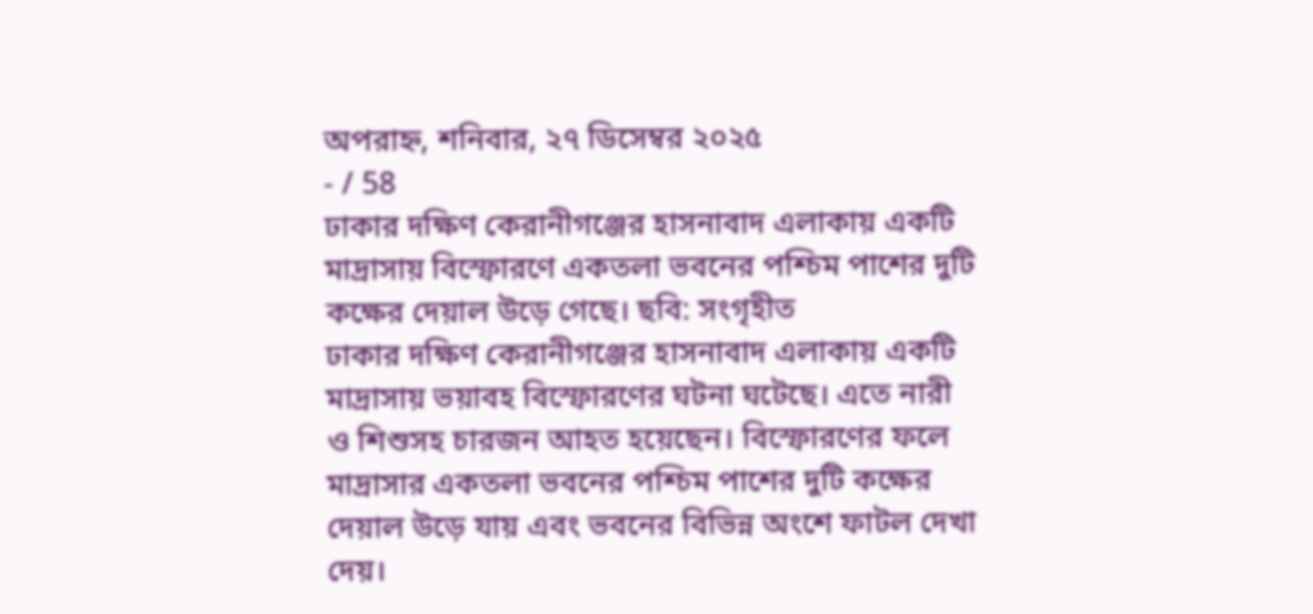অপরাহ্ন, শনিবার, ২৭ ডিসেম্বর ২০২৫
- / 58
ঢাকার দক্ষিণ কেরানীগঞ্জের হাসনাবাদ এলাকায় একটি মাদ্রাসায় বিস্ফোরণে একতলা ভবনের পশ্চিম পাশের দুটি কক্ষের দেয়াল উড়ে গেছে। ছবি: সংগৃহীত
ঢাকার দক্ষিণ কেরানীগঞ্জের হাসনাবাদ এলাকায় একটি মাদ্রাসায় ভয়াবহ বিস্ফোরণের ঘটনা ঘটেছে। এতে নারী ও শিশুসহ চারজন আহত হয়েছেন। বিস্ফোরণের ফলে মাদ্রাসার একতলা ভবনের পশ্চিম পাশের দুটি কক্ষের দেয়াল উড়ে যায় এবং ভবনের বিভিন্ন অংশে ফাটল দেখা দেয়।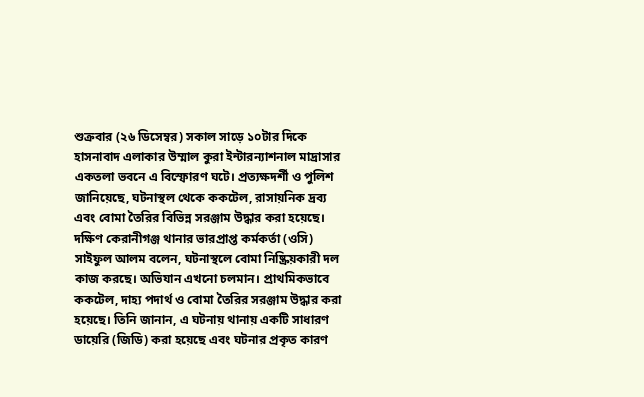শুক্রবার (২৬ ডিসেম্বর) সকাল সাড়ে ১০টার দিকে হাসনাবাদ এলাকার উম্মাল কুরা ইন্টারন্যাশনাল মাদ্রাসার একতলা ভবনে এ বিস্ফোরণ ঘটে। প্রত্যক্ষদর্শী ও পুলিশ জানিয়েছে, ঘটনাস্থল থেকে ককটেল, রাসায়নিক দ্রব্য এবং বোমা তৈরির বিভিন্ন সরঞ্জাম উদ্ধার করা হয়েছে।
দক্ষিণ কেরানীগঞ্জ থানার ভারপ্রাপ্ত কর্মকর্তা (ওসি) সাইফুল আলম বলেন, ঘটনাস্থলে বোমা নিষ্ক্রিয়কারী দল কাজ করছে। অভিযান এখনো চলমান। প্রাথমিকভাবে ককটেল, দাহ্য পদার্থ ও বোমা তৈরির সরঞ্জাম উদ্ধার করা হয়েছে। তিনি জানান, এ ঘটনায় থানায় একটি সাধারণ ডায়েরি (জিডি) করা হয়েছে এবং ঘটনার প্রকৃত কারণ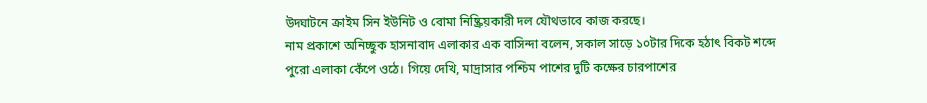উদ্ঘাটনে ক্রাইম সিন ইউনিট ও বোমা নিষ্ক্রিয়কারী দল যৌথভাবে কাজ করছে।
নাম প্রকাশে অনিচ্ছুক হাসনাবাদ এলাকার এক বাসিন্দা বলেন, সকাল সাড়ে ১০টার দিকে হঠাৎ বিকট শব্দে পুরো এলাকা কেঁপে ওঠে। গিয়ে দেখি, মাদ্রাসার পশ্চিম পাশের দুটি কক্ষের চারপাশের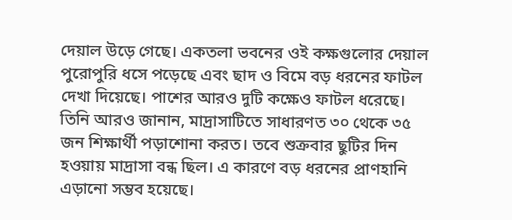দেয়াল উড়ে গেছে। একতলা ভবনের ওই কক্ষগুলোর দেয়াল পুরোপুরি ধসে পড়েছে এবং ছাদ ও বিমে বড় ধরনের ফাটল দেখা দিয়েছে। পাশের আরও দুটি কক্ষেও ফাটল ধরেছে।
তিনি আরও জানান, মাদ্রাসাটিতে সাধারণত ৩০ থেকে ৩৫ জন শিক্ষার্থী পড়াশোনা করত। তবে শুক্রবার ছুটির দিন হওয়ায় মাদ্রাসা বন্ধ ছিল। এ কারণে বড় ধরনের প্রাণহানি এড়ানো সম্ভব হয়েছে।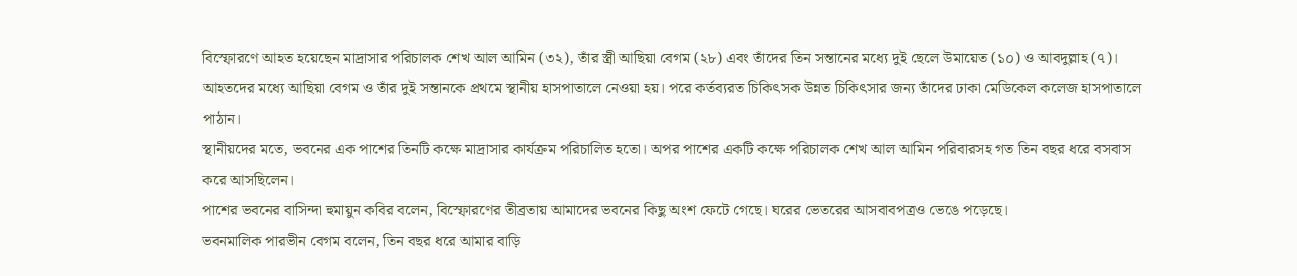বিস্ফোরণে আহত হয়েছেন মাদ্রাসার পরিচালক শেখ আল আমিন (৩২), তাঁর স্ত্রী আছিয়া বেগম (২৮) এবং তাঁদের তিন সন্তানের মধ্যে দুই ছেলে উমায়েত (১০) ও আবদুল্লাহ (৭)। আহতদের মধ্যে আছিয়া বেগম ও তাঁর দুই সন্তানকে প্রথমে স্থানীয় হাসপাতালে নেওয়া হয়। পরে কর্তব্যরত চিকিৎসক উন্নত চিকিৎসার জন্য তাঁদের ঢাকা মেডিকেল কলেজ হাসপাতালে পাঠান।
স্থানীয়দের মতে, ভবনের এক পাশের তিনটি কক্ষে মাদ্রাসার কার্যক্রম পরিচালিত হতো। অপর পাশের একটি কক্ষে পরিচালক শেখ আল আমিন পরিবারসহ গত তিন বছর ধরে বসবাস করে আসছিলেন।
পাশের ভবনের বাসিন্দা হুমায়ুন কবির বলেন, বিস্ফোরণের তীব্রতায় আমাদের ভবনের কিছু অংশ ফেটে গেছে। ঘরের ভেতরের আসবাবপত্রও ভেঙে পড়েছে।
ভবনমালিক পারভীন বেগম বলেন, তিন বছর ধরে আমার বাড়ি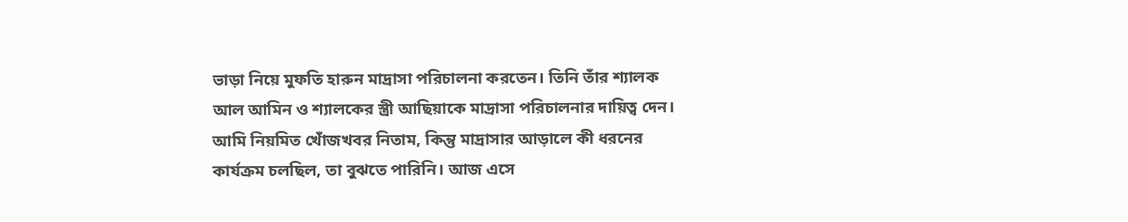ভাড়া নিয়ে মুফতি হারুন মাদ্রাসা পরিচালনা করতেন। তিনি তাঁর শ্যালক আল আমিন ও শ্যালকের স্ত্রী আছিয়াকে মাদ্রাসা পরিচালনার দায়িত্ব দেন। আমি নিয়মিত খোঁজখবর নিতাম, কিন্তু মাদ্রাসার আড়ালে কী ধরনের কার্যক্রম চলছিল, তা বুঝতে পারিনি। আজ এসে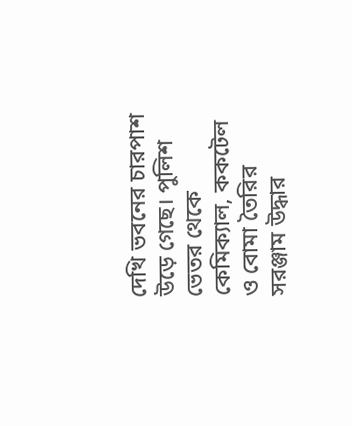দেখি ভবনের চারপাশ উড়ে গেছে। পুলিশ ভেতর থেকে কেমিক্যাল, ককটেল ও বোমা তৈরির সরঞ্জাম উদ্ধার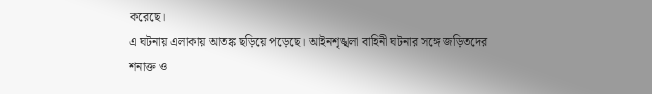করেছে।
এ ঘটনায় এলাকায় আতঙ্ক ছড়িয়ে পড়েছে। আইনশৃঙ্খলা বাহিনী ঘটনার সঙ্গে জড়িতদের শনাক্ত ও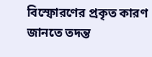বিস্ফোরণের প্রকৃত কারণ জানতে তদন্ত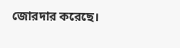জোরদার করেছে।